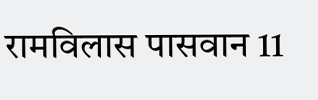रामविलास पासवान 11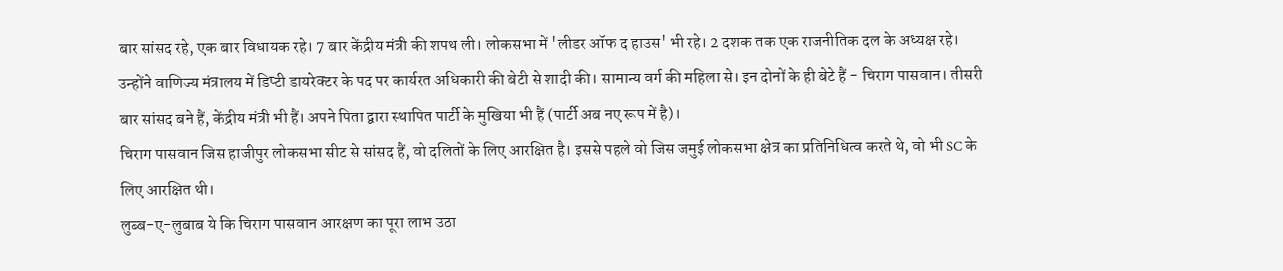बार सांसद रहे, एक बार विधायक रहे। 7 बार केंद्रीय मंत्री की शपथ ली। लोकसभा में 'लीडर ऑफ द हाउस' भी रहे। 2 दशक तक एक राजनीतिक दल के अध्यक्ष रहे।
उन्होंने वाणिज्य मंत्रालय में डिप्टी डायरेक्टर के पद पर कार्यरत अधिकारी की बेटी से शादी की। सामान्य वर्ग की महिला से। इन दोनों के ही बेटे हैं - चिराग पासवान। तीसरी बार सांसद बने हैं, केंद्रीय मंत्री भी हैं। अपने पिता द्वारा स्थापित पार्टी के मुखिया भी हैं (पार्टी अब नए रूप में है)।
चिराग पासवान जिस हाजीपुर लोकसभा सीट से सांसद हैं, वो दलितों के लिए आरक्षित है। इससे पहले वो जिस जमुई लोकसभा क्षेत्र का प्रतिनिधित्व करते थे, वो भी SC के लिए आरक्षित थी।
लुब्ब-ए-लुबाब ये कि चिराग पासवान आरक्षण का पूरा लाभ उठा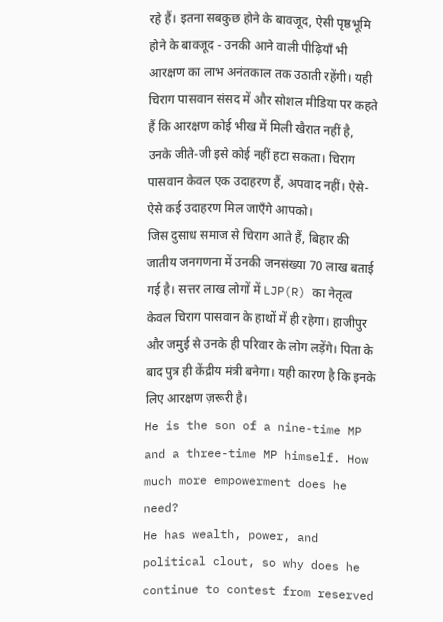रहे हैं। इतना सबकुछ होने के बावजूद, ऐसी पृष्ठभूमि होने के बावजूद - उनकी आने वाली पीढ़ियाँ भी आरक्षण का लाभ अनंतकाल तक उठाती रहेंगी। यही चिराग पासवान संसद में और सोशल मीडिया पर कहते हैं कि आरक्षण कोई भीख में मिली खैरात नहीं है, उनके जीते-जी इसे कोई नहीं हटा सकता। चिराग पासवान केवल एक उदाहरण हैं, अपवाद नहीं। ऐसे-ऐसे कई उदाहरण मिल जाएँगे आपको।
जिस दुसाध समाज से चिराग आते हैं, बिहार की जातीय जनगणना में उनकी जनसंख्या 70 लाख बताई गई है। सत्तर लाख लोगों में LJP(R) का नेतृत्व केवल चिराग पासवान के हाथों में ही रहेगा। हाजीपुर और जमुई से उनके ही परिवार के लोग लड़ेंगे। पिता के बाद पुत्र ही केंद्रीय मंत्री बनेगा। यही कारण है कि इनके लिए आरक्षण ज़रूरी है।
He is the son of a nine-time MP and a three-time MP himself. How much more empowerment does he need?
He has wealth, power, and political clout, so why does he continue to contest from reserved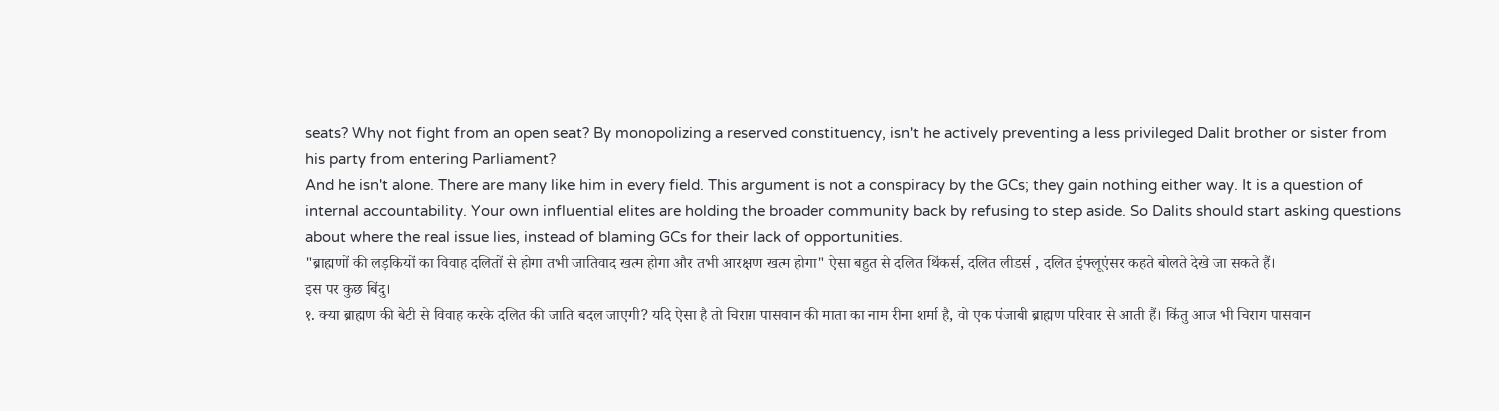seats? Why not fight from an open seat? By monopolizing a reserved constituency, isn't he actively preventing a less privileged Dalit brother or sister from his party from entering Parliament?
And he isn't alone. There are many like him in every field. This argument is not a conspiracy by the GCs; they gain nothing either way. It is a question of internal accountability. Your own influential elites are holding the broader community back by refusing to step aside. So Dalits should start asking questions about where the real issue lies, instead of blaming GCs for their lack of opportunities.
"ब्राह्मणों की लड़कियों का विवाह दलितों से होगा तभी जातिवाद खत्म होगा और तभी आरक्षण खत्म होगा" ऐसा बहुत से दलित थिंकर्स, दलित लीडर्स , दलित इंफ्लूएंसर कहते बोलते देखे जा सकते हैं।
इस पर कुछ बिंदु।
१. क्या ब्राह्मण की बेटी से विवाह करके दलित की जाति बदल जाएगी? यदि ऐसा है तो चिराग़ पासवान की माता का नाम रीना शर्मा है, वो एक पंजाबी ब्राह्मण परिवार से आती हैं। किंतु आज भी चिराग पासवान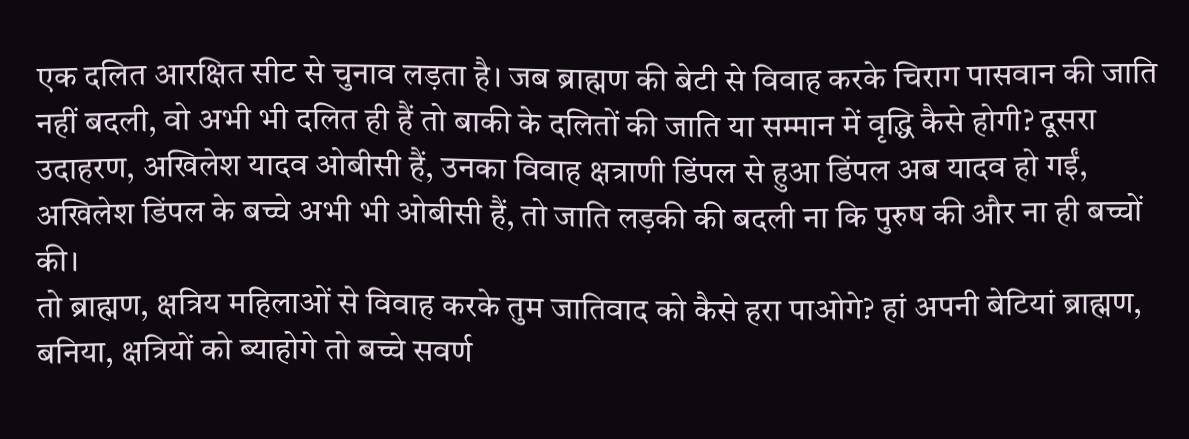एक दलित आरक्षित सीट से चुनाव लड़ता है। जब ब्राह्मण की बेटी से विवाह करके चिराग पासवान की जाति नहीं बदली, वो अभी भी दलित ही हैं तो बाकी के दलितों की जाति या सम्मान में वृद्धि कैसे होगी? दूसरा उदाहरण, अखिलेश यादव ओबीसी हैं, उनका विवाह क्षत्राणी डिंपल से हुआ डिंपल अब यादव हो गईं, अखिलेश डिंपल के बच्चे अभी भी ओबीसी हैं, तो जाति लड़की की बदली ना कि पुरुष की और ना ही बच्चों की।
तो ब्राह्मण, क्षत्रिय महिलाओं से विवाह करके तुम जातिवाद को कैसे हरा पाओगे? हां अपनी बेटियां ब्राह्मण, बनिया, क्षत्रियों को ब्याहोगे तो बच्चे सवर्ण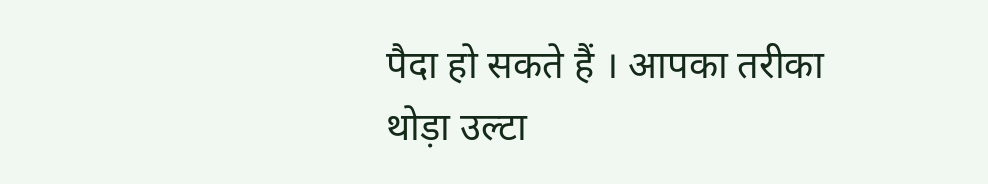पैदा हो सकते हैं । आपका तरीका थोड़ा उल्टा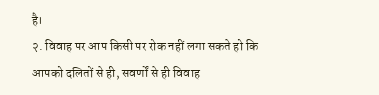है।
२. विवाह पर आप किसी पर रोक नहीं लगा सकते हो कि आपको दलितों से ही, सवर्णों से ही विवाह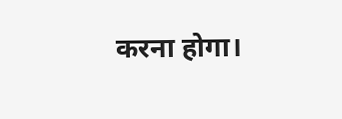करना होगा।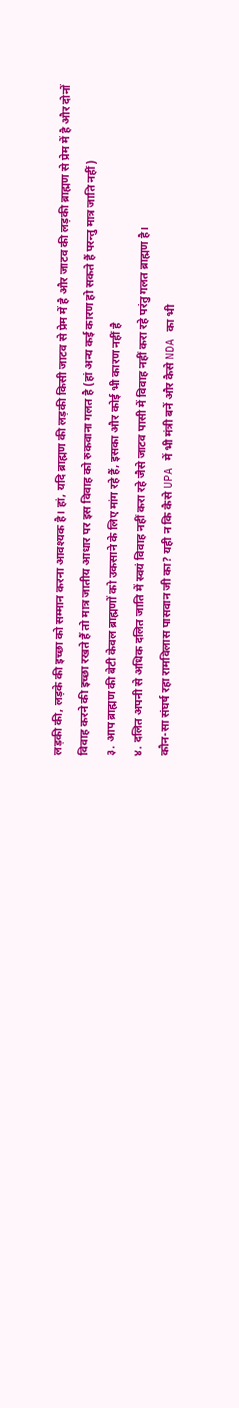लड़की की, लड़के की इच्छा को सम्मान करना आवश्यक है। हां, यदि ब्राह्मण की लड़की किसी जाटव से प्रेम में है और जाटव की लड़की ब्राह्मण से प्रेम में है और दोनों विवाह करने की इच्छा रखते हैं तो मात्र जातीय आधार पर इस विवाह को रुकवाना गलत है (हां अन्य कई कारण हो सकते हैं परन्तु मात्र जाति नहीं)
३. आप ब्राह्मण की बेटी केवल ब्राह्मणों को उकसाने के लिए मांग रहे हैं, इसका और कोई भी कारण नहीं है
४. दलित अपनी से अधिक दलित जाति में स्वयं विवाह नहीं करा रहे जैसे जाटव पासी में विवाह नहीं करा रहे परंतु गलत ब्राह्मण है।
कौन-सा संघर्ष रहा रामविलास पासवान जी का? यही न कि कैसे UPA में भी मंत्री बनें और कैसे NDA का भी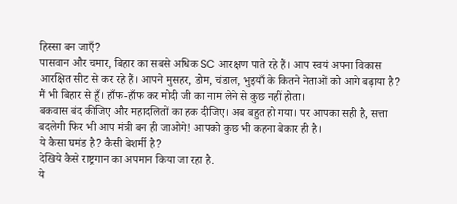हिस्सा बन जाएँ?
पासवान और चमार, बिहार का सबसे अधिक SC आरक्षण पाते रहे हैं। आप स्वयं अपना विकास आरक्षित सीट से कर रहे हैं। आपने मुसहर, डोम, चंडाल, भुइयाँ के कितने नेताओं को आगे बढ़ाया है?
मैं भी बिहार से हूँ। हाँफ-हाँफ कर मोदी जी का नाम लेने से कुछ नहीं होता।
बकवास बंद कीजिए और महादलितों का हक दीजिए। अब बहुत हो गया। पर आपका सही है, सत्ता बदलेगी फिर भी आप मंत्री बन ही जाओगे! आपको कुछ भी कहना बेकार ही है।
ये कैसा घमंड है? कैसी बेशर्मी है?
देखिये कैसे राष्ट्रगान का अपमान किया जा रहा है.
ये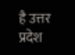है उत्तर प्रदेश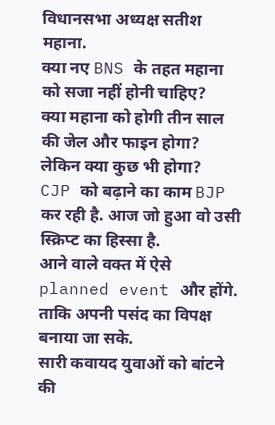विधानसभा अध्यक्ष सतीश महाना.
क्या नए BNS के तहत महाना को सजा नहीं होनी चाहिए?
क्या महाना को होगी तीन साल की जेल और फाइन होगा?
लेकिन क्या कुछ भी होगा?
CJP को बढ़ाने का काम BJP कर रही है. आज जो हुआ वो उसी स्क्रिप्ट का हिस्सा है.
आने वाले वक्त में ऐसे planned event और होंगे. ताकि अपनी पसंद का विपक्ष बनाया जा सके.
सारी कवायद युवाओं को बांटने की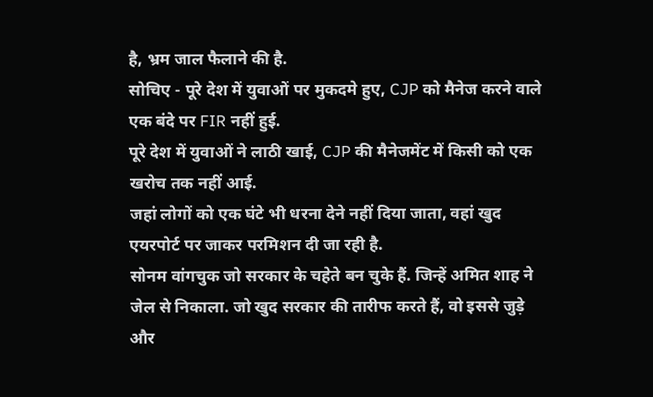है, भ्रम जाल फैलाने की है.
सोचिए - पूरे देश में युवाओं पर मुकदमे हुए, CJP को मैनेज करने वाले एक बंदे पर FIR नहीं हुई.
पूरे देश में युवाओं ने लाठी खाई, CJP की मैनेजमेंट में किसी को एक खरोच तक नहीं आई.
जहां लोगों को एक घंटे भी धरना देने नहीं दिया जाता, वहां खुद एयरपोर्ट पर जाकर परमिशन दी जा रही है.
सोनम वांगचुक जो सरकार के चहेते बन चुके हैं. जिन्हें अमित शाह ने जेल से निकाला. जो खुद सरकार की तारीफ करते हैं, वो इससे जुड़े और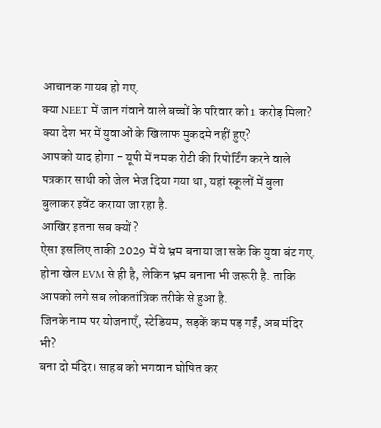आचानक गायब हो गए.
क्या NEET में जान गंवाने वाले बच्चों के परिवार को 1 करोड़ मिला?
क्या देश भर में युवाओं के खिलाफ मुकदमे नहीं हुए?
आपको याद होगा - यूपी में नमक रोटी की रिपोर्टिंग करने वाले पत्रकार साथी को जेल भेज दिया गया था, यहां स्कूलों में बुला बुलाकर इवेंट कराया जा रहा है.
आखिर इतना सब क्यों?
ऐसा इसलिए ताकी 2029 में ये भ्रम बनाया जा सके कि युवा बंट गए. होना खेल EVM से ही है, लेकिन भ्रम बनाना भी जरूरी है. ताकि आपको लगे सब लोकतांत्रिक तरीके से हुआ है.
जिनके नाम पर योजनाएँ, स्टेडियम, सड़कें कम पड़ गईं, अब मंदिर भी?
बना दो मंदिर। साहब को भगवान घोषित कर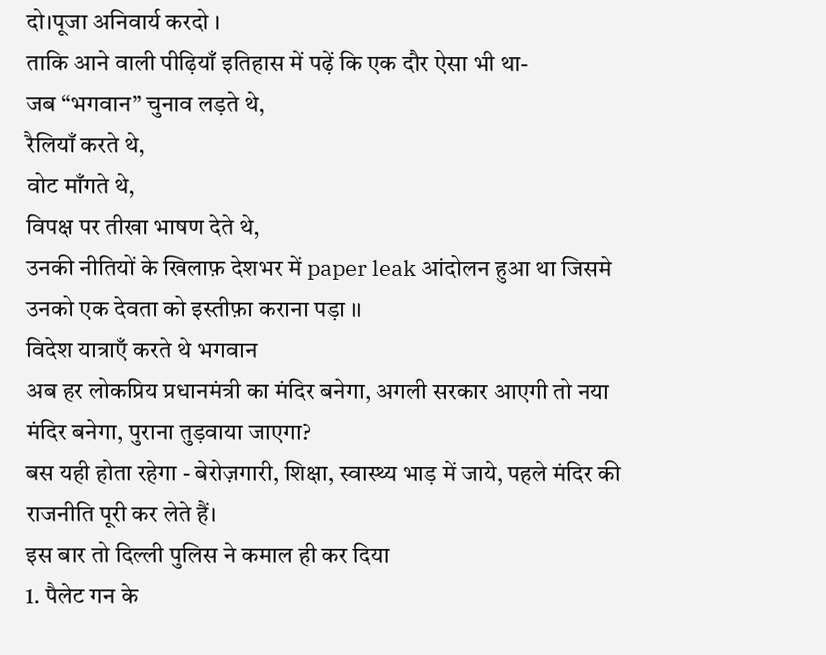दो।पूजा अनिवार्य करदो ।
ताकि आने वाली पीढ़ियाँ इतिहास में पढ़ें कि एक दौर ऐसा भी था-
जब “भगवान” चुनाव लड़ते थे,
रैलियाँ करते थे,
वोट माँगते थे,
विपक्ष पर तीखा भाषण देते थे,
उनकी नीतियों के खिलाफ़ देशभर में paper leak आंदोलन हुआ था जिसमे उनको एक देवता को इस्तीफ़ा कराना पड़ा ।।
विदेश यात्राएँ करते थे भगवान
अब हर लोकप्रिय प्रधानमंत्री का मंदिर बनेगा, अगली सरकार आएगी तो नया मंदिर बनेगा, पुराना तुड़वाया जाएगा?
बस यही होता रहेगा - बेरोज़गारी, शिक्षा, स्वास्थ्य भाड़ में जाये, पहले मंदिर की राजनीति पूरी कर लेते हैं।
इस बार तो दिल्ली पुलिस ने कमाल ही कर दिया
1. पैलेट गन के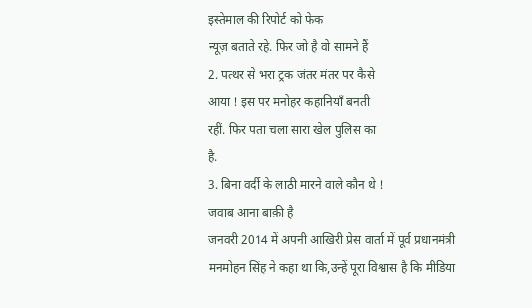इस्तेमाल की रिपोर्ट को फेक
न्यूज़ बताते रहे. फिर जो है वो सामने हैं
2. पत्थर से भरा ट्रक जंतर मंतर पर कैसे
आया ! इस पर मनोहर कहानियाँ बनती
रहीं. फिर पता चला सारा खेल पुलिस का
है.
3. बिना वर्दी के लाठी मारने वाले कौन थे !
जवाब आना बाक़ी है
जनवरी 2014 में अपनी आखिरी प्रेस वार्ता में पूर्व प्रधानमंत्री मनमोहन सिंह ने कहा था कि,उन्हें पूरा विश्वास है कि मीडिया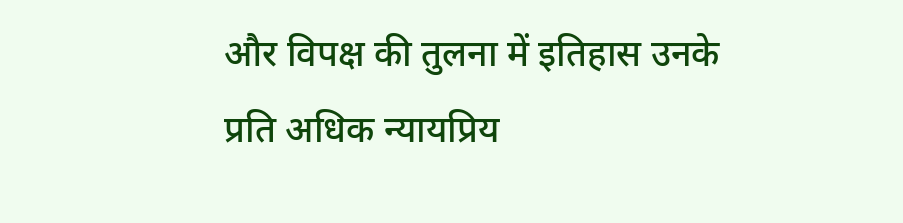और विपक्ष की तुलना में इतिहास उनके प्रति अधिक न्यायप्रिय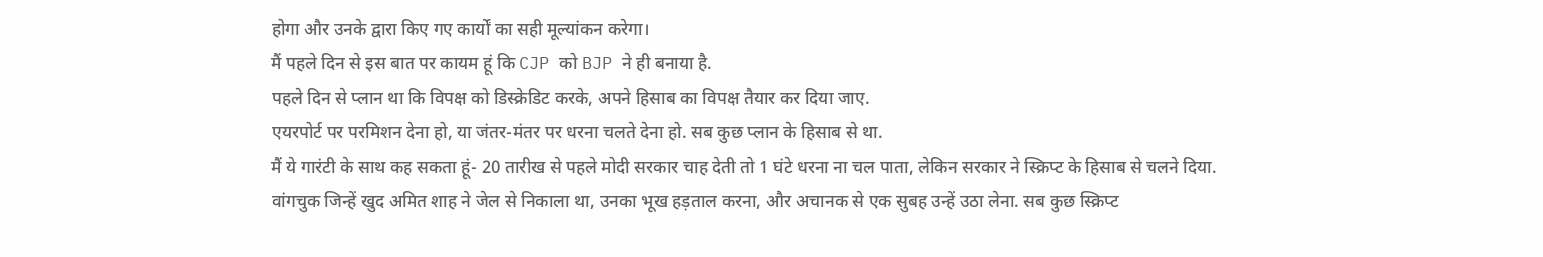होगा और उनके द्वारा किए गए कार्यों का सही मूल्यांकन करेगा।
मैं पहले दिन से इस बात पर कायम हूं कि CJP को BJP ने ही बनाया है.
पहले दिन से प्लान था कि विपक्ष को डिस्क्रेडिट करके, अपने हिसाब का विपक्ष तैयार कर दिया जाए.
एयरपोर्ट पर परमिशन देना हो, या जंतर-मंतर पर धरना चलते देना हो. सब कुछ प्लान के हिसाब से था.
मैं ये गारंटी के साथ कह सकता हूं- 20 तारीख से पहले मोदी सरकार चाह देती तो 1 घंटे धरना ना चल पाता, लेकिन सरकार ने स्क्रिप्ट के हिसाब से चलने दिया.
वांगचुक जिन्हें खुद अमित शाह ने जेल से निकाला था, उनका भूख हड़ताल करना, और अचानक से एक सुबह उन्हें उठा लेना. सब कुछ स्क्रिप्ट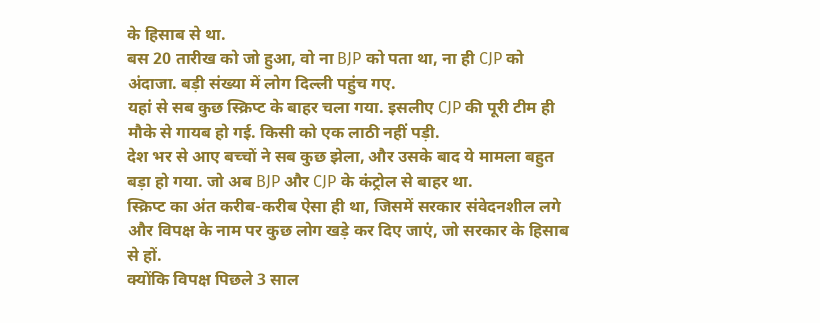के हिसाब से था.
बस 20 तारीख को जो हुआ, वो ना BJP को पता था, ना ही CJP को अंदाजा. बड़ी संख्या में लोग दिल्ली पहुंच गए.
यहां से सब कुछ स्क्रिप्ट के बाहर चला गया. इसलीए CJP की पूरी टीम ही मौके से गायब हो गई. किसी को एक लाठी नहीं पड़ी.
देश भर से आए बच्चों ने सब कुछ झेला, और उसके बाद ये मामला बहुत बड़ा हो गया. जो अब BJP और CJP के कंट्रोल से बाहर था.
स्क्रिप्ट का अंत करीब-करीब ऐसा ही था, जिसमें सरकार संवेदनशील लगे और विपक्ष के नाम पर कुछ लोग खड़े कर दिए जाएं, जो सरकार के हिसाब से हों.
क्योंकि विपक्ष पिछले 3 साल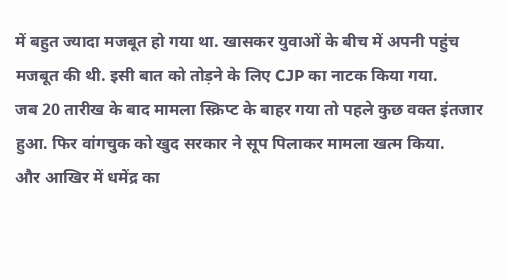में बहुत ज्यादा मजबूत हो गया था. खासकर युवाओं के बीच में अपनी पहुंच मजबूत की थी. इसी बात को तोड़ने के लिए CJP का नाटक किया गया.
जब 20 तारीख के बाद मामला स्क्रिप्ट के बाहर गया तो पहले कुछ वक्त इंतजार हुआ. फिर वांगचुक को खुद सरकार ने सूप पिलाकर मामला खत्म किया.
और आखिर में धमेंद्र का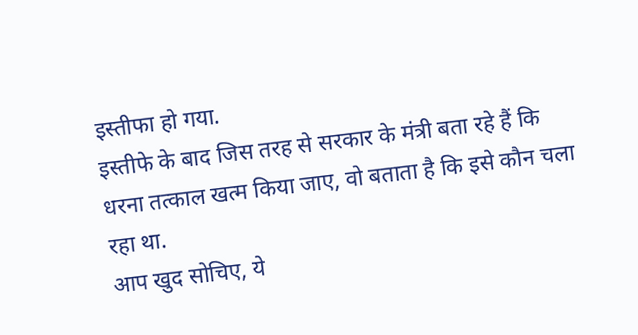इस्तीफा हो गया.
इस्तीफे के बाद जिस तरह से सरकार के मंत्री बता रहे हैं कि धरना तत्काल खत्म किया जाए, वो बताता है कि इसे कौन चला रहा था.
आप खुद सोचिए, ये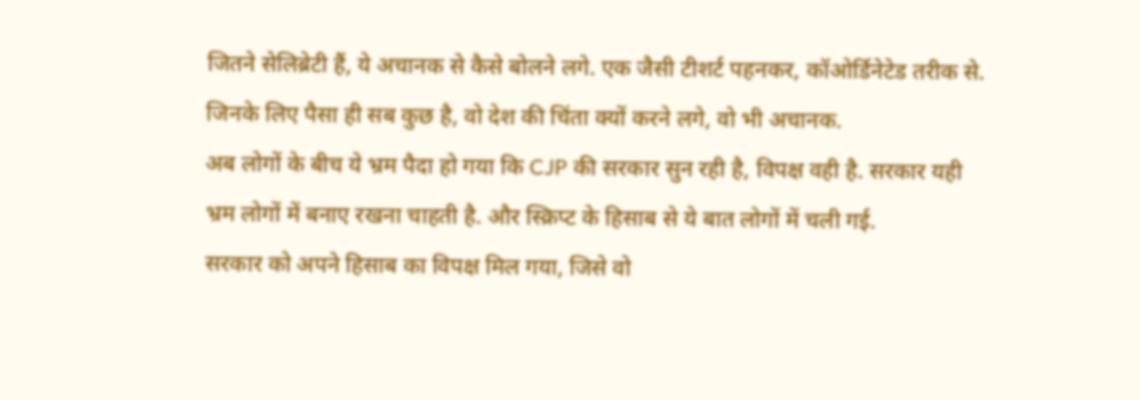जितने सेलिब्रेटी हैं, ये अचानक से कैसे बोलने लगे. एक जैसी टीशर्ट पहनकर, कॉओर्डिनेटेड तरीक से. जिनके लिए पैसा ही सब कुछ है, वो देश की चिंता क्यों करने लगे, वो भी अचानक.
अब लोगों के बीच ये भ्रम पैदा हो गया कि CJP की सरकार सुन रही है, विपक्ष वही है. सरकार यही भ्रम लोगों में बनाए रखना चाहती है. और स्क्रिप्ट के हिसाब से ये बात लोगों में चली गई.
सरकार को अपने हिसाब का विपक्ष मिल गया, जिसे वो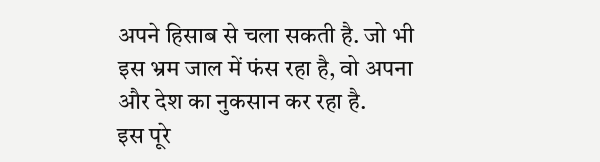अपने हिसाब से चला सकती है. जो भी इस भ्रम जाल में फंस रहा है, वो अपना और देश का नुकसान कर रहा है.
इस पूरे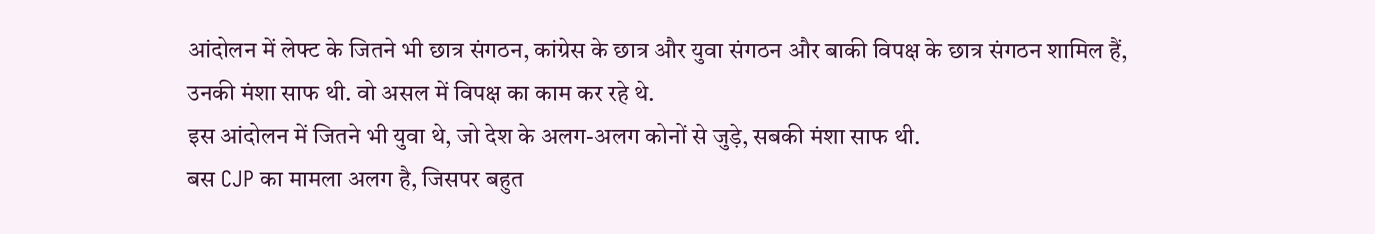आंदोलन में लेफ्ट के जितने भी छात्र संगठन, कांग्रेस के छात्र और युवा संगठन और बाकी विपक्ष के छात्र संगठन शामिल हैं, उनकी मंशा साफ थी. वो असल में विपक्ष का काम कर रहे थे.
इस आंदोलन में जितने भी युवा थे, जो देश के अलग-अलग कोनों से जुड़े, सबकी मंशा साफ थी.
बस CJP का मामला अलग है, जिसपर बहुत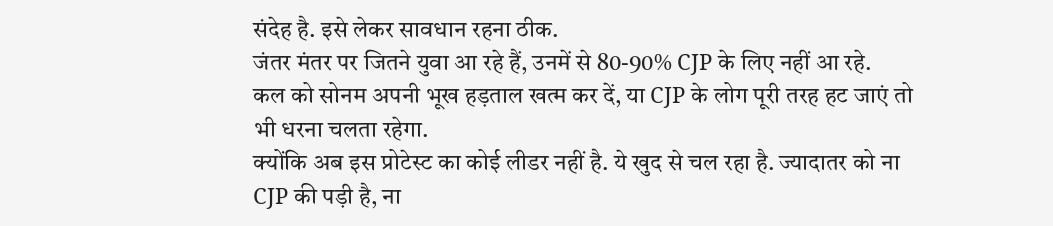संदेह है. इसे लेकर सावधान रहना ठीक.
जंतर मंतर पर जितने युवा आ रहे हैं, उनमें से 80-90% CJP के लिए नहीं आ रहे.
कल को सोनम अपनी भूख हड़ताल खत्म कर दें, या CJP के लोग पूरी तरह हट जाएं तो भी धरना चलता रहेगा.
क्योंकि अब इस प्रोटेस्ट का कोई लीडर नहीं है. ये खुद से चल रहा है. ज्यादातर को ना CJP की पड़ी है, ना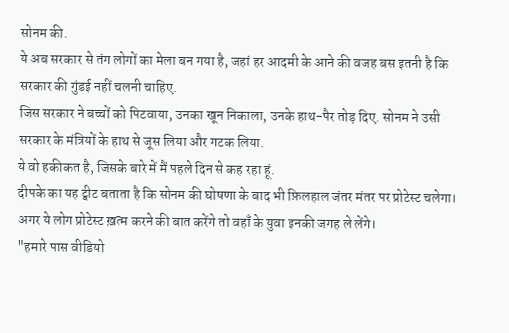सोनम की.
ये अब सरकार से तंग लोगों का मेला बन गया है, जहां हर आदमी के आने की वजह बस इतनी है कि सरकार की गुंडई नहीं चलनी चाहिए.
जिस सरकार ने बच्चों को पिटवाया, उनका खून निकाला, उनके हाथ-पैर तोड़ दिए. सोनम ने उसी सरकार के मंत्रियों के हाथ से जूस लिया और गटक लिया.
ये वो हकीकत है, जिसके बारे में मैं पहले दिन से कह रहा हूं.
दीपके का यह ट्वीट बताता है कि सोनम की घोषणा के बाद भी फ़िलहाल जंतर मंतर पर प्रोटेस्ट चलेगा।
अगर ये लोग प्रोटेस्ट ख़त्म करने की बात करेंगे तो वहाँ के युवा इनकी जगह ले लेंगे।
"हमारे पास वीडियो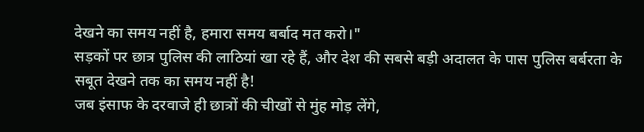देखने का समय नहीं है, हमारा समय बर्बाद मत करो।"
सड़कों पर छात्र पुलिस की लाठियां खा रहे हैं, और देश की सबसे बड़ी अदालत के पास पुलिस बर्बरता के सबूत देखने तक का समय नहीं है!
जब इंसाफ के दरवाजे ही छात्रों की चीखों से मुंह मोड़ लेंगे,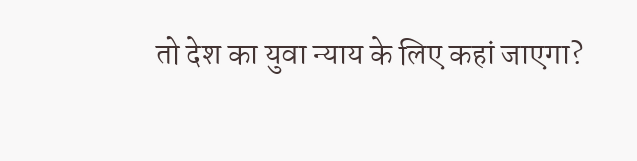तो देश का युवा न्याय के लिए कहां जाएगा?